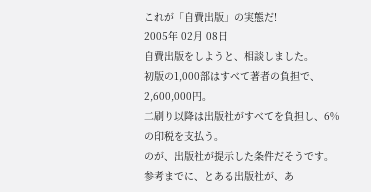これが「自費出版」の実態だ!
2005年 02月 08日
自費出版をしようと、相談しました。
初版の1,000部はすべて著者の負担で、2,600,000円。
二刷り以降は出版社がすべてを負担し、6%の印税を支払う。
のが、出版社が提示した条件だそうです。
参考までに、とある出版社が、あ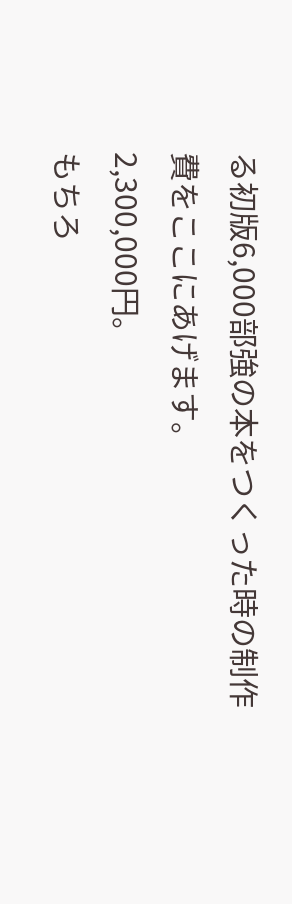る初版6,000部強の本をつくった時の制作費をここにあげます。
2,300,000円。
もちろ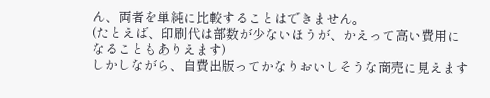ん、両者を単純に比較することはできません。
(たとえば、印刷代は部数が少ないほうが、かえって高い費用になることもありえます)
しかしながら、自費出版ってかなりおいしそうな商売に見えます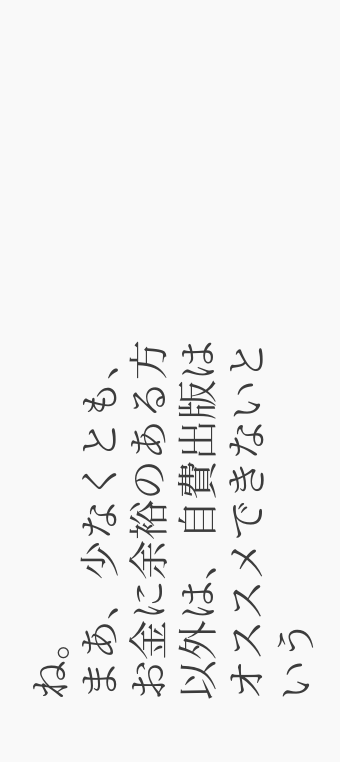ね。
まあ、少なくとも、お金に余裕のある方以外は、自費出版はオススメできないという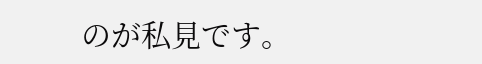のが私見です。